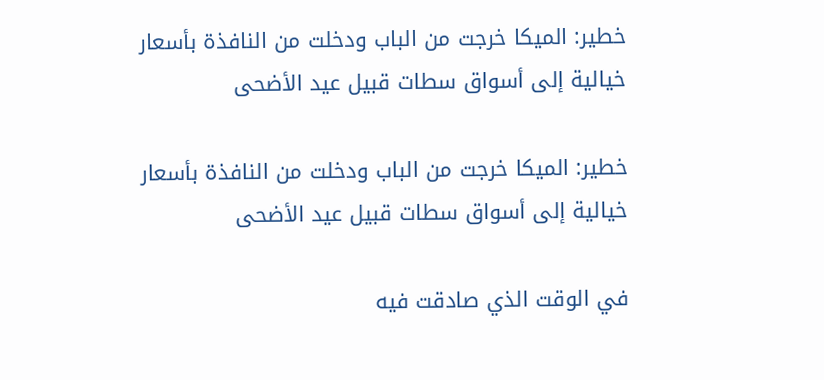خطير: الميكا خرجت من الباب ودخلت من النافذة بأسعار خيالية إلى أسواق سطات قبيل عيد الأضحى

خطير: الميكا خرجت من الباب ودخلت من النافذة بأسعار خيالية إلى أسواق سطات قبيل عيد الأضحى

في الوقت الذي صادقت فيه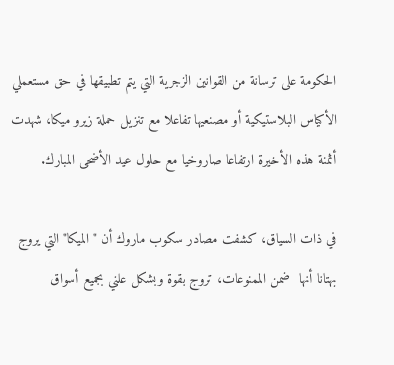الحكومة على ترسانة من القوانين الزجرية التي يتم تطبيقها في حق مستعملي الأكياس البلاستيكية أو مصنعيها تفاعلا مع تنزيل حملة زيرو ميكا، شهدت أثمنة هذه الأخيرة ارتفاعا صاروخيا مع حلول عيد الأضحى المبارك.

في ذات السياق، كشفت مصادر سكوب ماروك أن "الميكا" التي يروج بهتانا أنها  ضمن الممنوعات، تروج بقوة وبشكل علني بجميع أسواق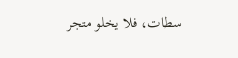سطات، فلا يخلو متجر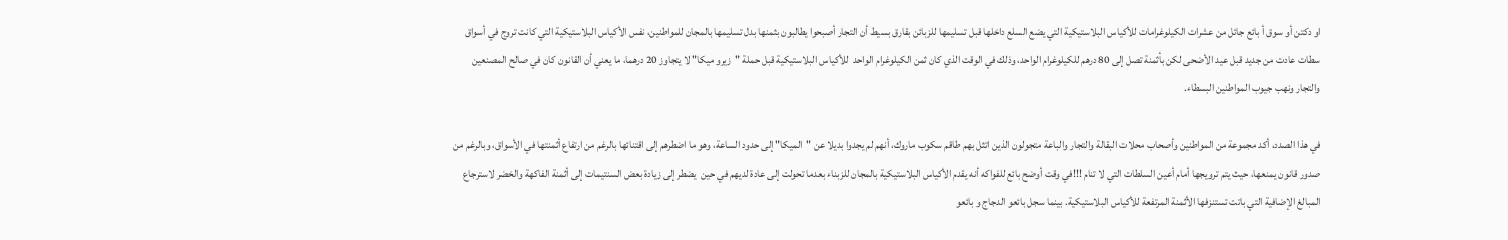او دكتن أو سوق أ بائع جائل من عشرات الكيلوغرامات للأكياس البلاستيكية التي يضع السلع داخلها قبل تسليمها للزبائن بقارق بسيط أن التجار أصبحوا يطالبون بثمنها بدل تسليمها بالمجان للمواطنين، نفس الأكياس البلاستيكية التي كانت تروج في أسواق سطات عادت من جديد قبل عيد الأضحى لكن بأثمنة تصل إلى 80 درهم للكيلوغرام الواحد، وذلك في الوقت الذي كان ثمن الكيلوغرام الواحد  للأكياس البلاستيكية قبل حملة "زيرو ميكا" لا يتجاوز 20 درهما، ما يعني أن القانون كان في صالح المصنعين والتجار ونهب جيوب المواطنين البسطاء.

في هذا الصدد، أكد مجموعة من المواطنين وأصحاب محلات البقالة والتجار والباعة متجولون الذين اتثل بهم طاقم سكوب ماروك، أنهم لم يجدوا بديلا عن "الميكا" إلى حدود الساعة، وهو ما اضطرهم إلى اقتنائها بالرغم من ارتفاع أثمنتها في الأسواق، وبالرغم من صدور قانون يمنعها، حيث يتم ترويجها أمام أعين السلطات التي لا تنام !!!في وقت أوضح بائع للفواكه أنه يقدم الأكياس البلاستيكية بالمجان للزبناء بعدما تحولت إلى عادة لديهم في حين  يضطر إلى زيادة بعض السنتيمات إلى أثمنة الفاكهة والخضر لاسترجاع المبالغ الإضافية التي باتت تستنزفها الأثمنة المرتفعة للأكياس البلاستيكية. بينما سجل بائعو الدجاج و بائعو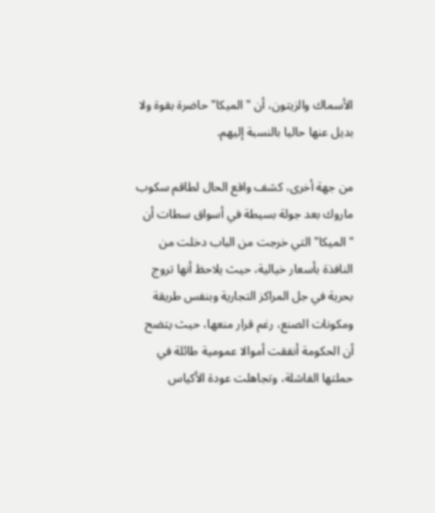الأسماك والزيتون، أن "الميكا" حاضرة بقوة ولا بديل عنها حاليا بالنسبة إليهم.

من جهة أخرى، كشف واقع الحال لطاقم سكوب ماروك بعد جولة بسيطة في أسواق سطات أن "الميكا" التي خرجت من الباب دخلت من النافذة بأسعار خيالية، حيث يلاحظ أنها تروج بحرية في جل المراكز التجارية وبنفس طريقة ومكونات الصنع، رغم قرار منعها، حيث يتضح أن الحكومة أنفقت أموالا عمومية طائلة في حملتها الفاشلة، وتجاهلت عودة الأكياس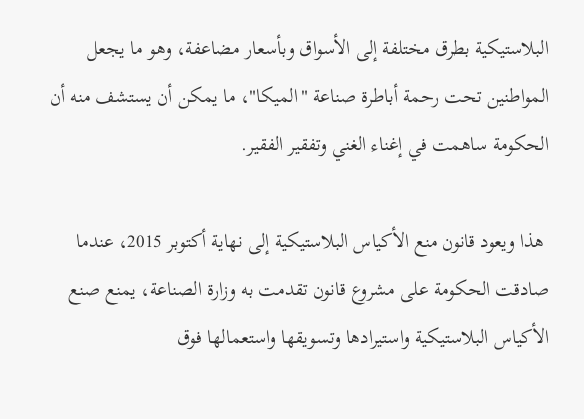البلاستيكية بطرق مختلفة إلى الأسواق وبأسعار مضاعفة، وهو ما يجعل المواطنين تحت رحمة أباطرة صناعة "الميكا"، ما يمكن أن يستشف منه أن الحكومة ساهمت في إغناء الغني وتفقير الفقير.

 هذا ويعود قانون منع الأكياس البلاستيكية إلى نهاية أكتوبر 2015، عندما صادقت الحكومة على مشروع قانون تقدمت به وزارة الصناعة، يمنع صنع الأكياس البلاستيكية واستيرادها وتسويقها واستعمالها فوق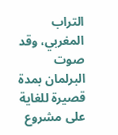التراب المغربي، وقد صوت البرلمان بمدة قصيرة للغاية على مشروع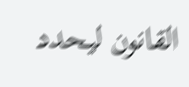القانون ليحدد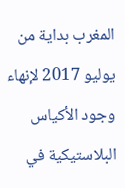المغرب بداية من يوليو 2017 لإنهاء وجود الأكياس البلاستيكية في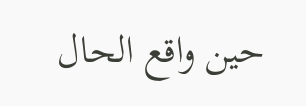حين واقع الحال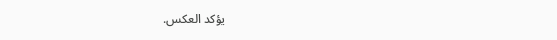يؤكد العكس.